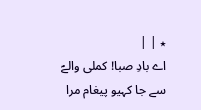٭ | |
اے بادِ صبا! کملی والےؐ سے جا کہیو پیغام مرا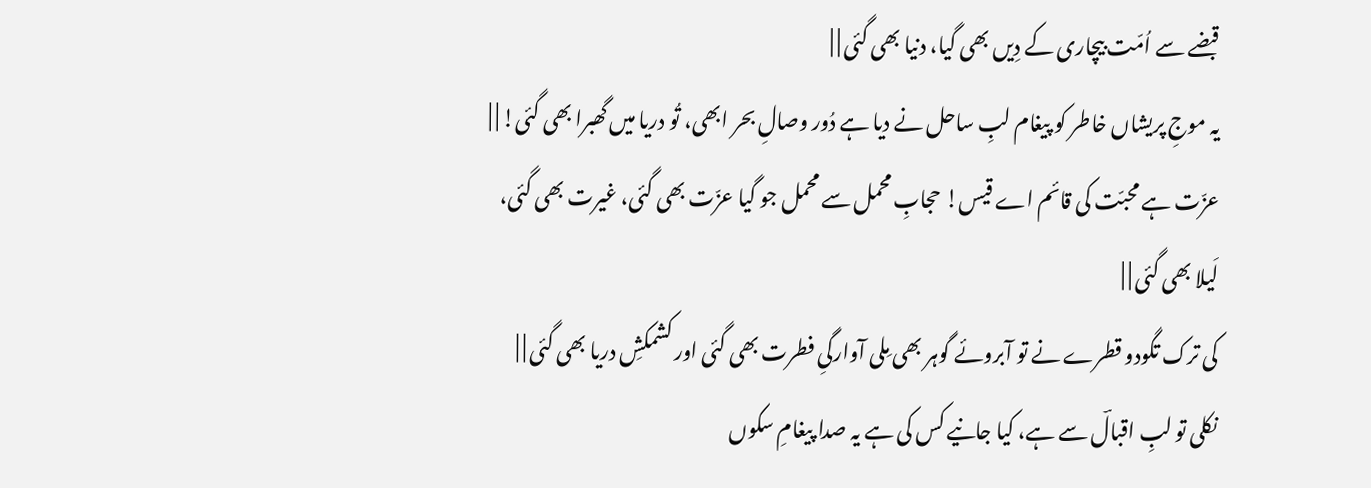قبضے سے اُمّت بیچاری کے دِیں بھی گیا، دنیا بھی گئی | |
یہ موجِ پریشاں خاطر کو پیغام لبِ ساحل نے دیا ہے دُور وصالِ بحر ابھی، تُو دریا میں گھبرا بھی گئی! | |
عزّت ہے محبّت کی قائم اے قیس! حجابِ محمل سے محمل جو گیا عزّت بھی گئی، غیرت بھی گئی، لَیلا بھی گئی | |
کی ترک تگودو قطرے نے تو آبروئے گوہر بھی مِلی آوارگیِ فطرت بھی گئی اور کشمکشِ دریا بھی گئی | |
نکلی تو لبِ اقبالؔ سے ہے، کیا جانیے کس کی ہے یہ صدا پیغامِ سکوں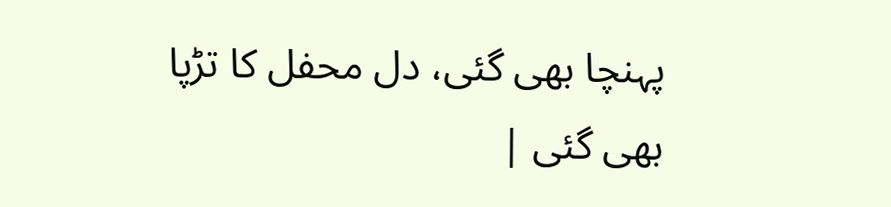پہنچا بھی گئی، دل محفل کا تڑپا بھی گئی |